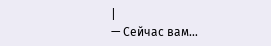|
— Сейчас вам…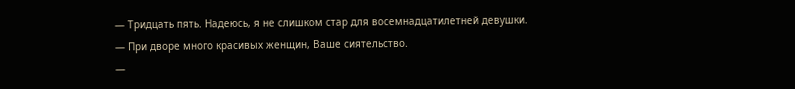— Тридцать пять. Надеюсь, я не слишком стар для восемнадцатилетней девушки.
— При дворе много красивых женщин, Ваше сиятельство.
—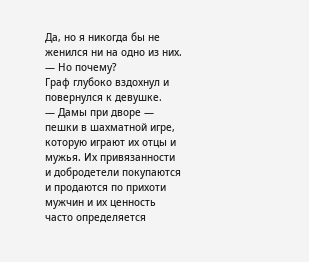Да, но я никогда бы не женился ни на одно из них.
— Но почему?
Граф глубоко вздохнул и повернулся к девушке.
— Дамы при дворе — пешки в шахматной игре, которую играют их отцы и мужья. Их привязанности и добродетели покупаются и продаются по прихоти мужчин и их ценность часто определяется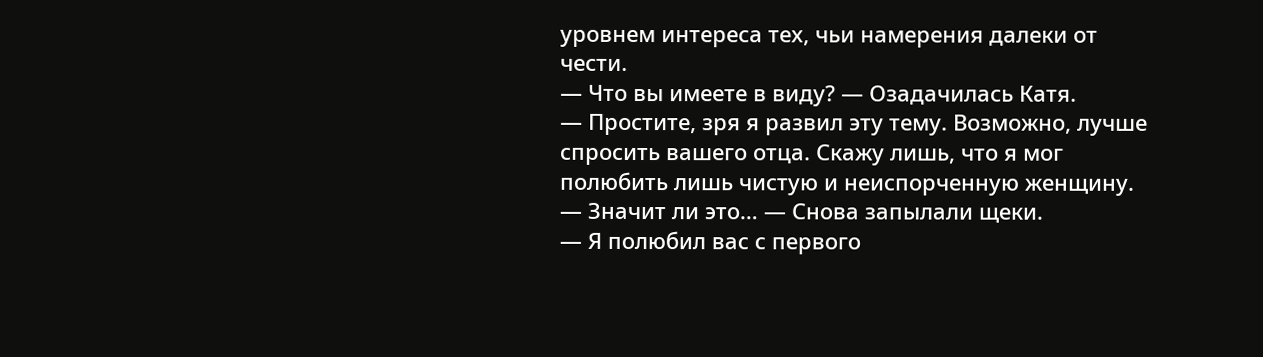уровнем интереса тех, чьи намерения далеки от чести.
— Что вы имеете в виду? — Озадачилась Катя.
— Простите, зря я развил эту тему. Возможно, лучше спросить вашего отца. Скажу лишь, что я мог полюбить лишь чистую и неиспорченную женщину.
— Значит ли это… — Снова запылали щеки.
— Я полюбил вас с первого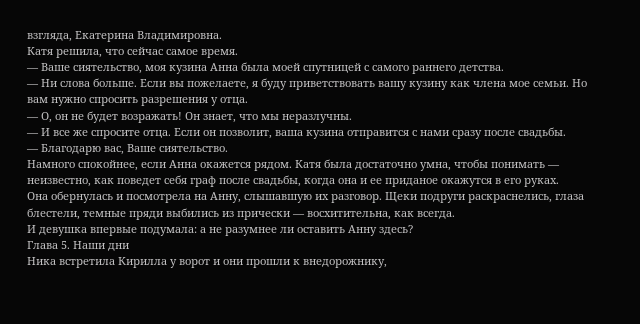взгляда, Екатерина Владимировна.
Катя решила, что сейчас самое время.
— Ваше сиятельство, моя кузина Анна была моей спутницей с самого раннего детства.
— Ни слова больше. Если вы пожелаете, я буду приветствовать вашу кузину как члена мое семьи. Но вам нужно спросить разрешения у отца.
— О, он не будет возражать! Он знает, что мы неразлучны.
— И все же спросите отца. Если он позволит, ваша кузина отправится с нами сразу после свадьбы.
— Благодарю вас, Ваше сиятельство.
Намного спокойнее, если Анна окажется рядом. Катя была достаточно умна, чтобы понимать — неизвестно, как поведет себя граф после свадьбы, когда она и ее приданое окажутся в его руках.
Она обернулась и посмотрела на Анну, слышавшую их разговор. Щеки подруги раскраснелись, глаза блестели, темные пряди выбились из прически — восхитительна, как всегда.
И девушка впервые подумала: а не разумнее ли оставить Анну здесь?
Глава 5. Наши дни
Ника встретила Кирилла у ворот и они прошли к внедорожнику,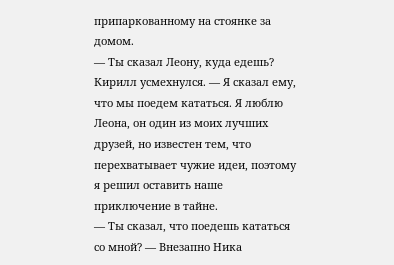припаркованному на стоянке за домом.
— Ты сказал Леону, куда едешь?
Кирилл усмехнулся. — Я сказал ему, что мы поедем кататься. Я люблю Леона, он один из моих лучших друзей, но известен тем, что перехватывает чужие идеи, поэтому я решил оставить наше приключение в тайне.
— Ты сказал, что поедешь кататься со мной? — Внезапно Ника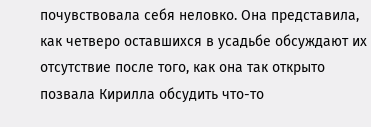почувствовала себя неловко. Она представила, как четверо оставшихся в усадьбе обсуждают их отсутствие после того, как она так открыто позвала Кирилла обсудить что-то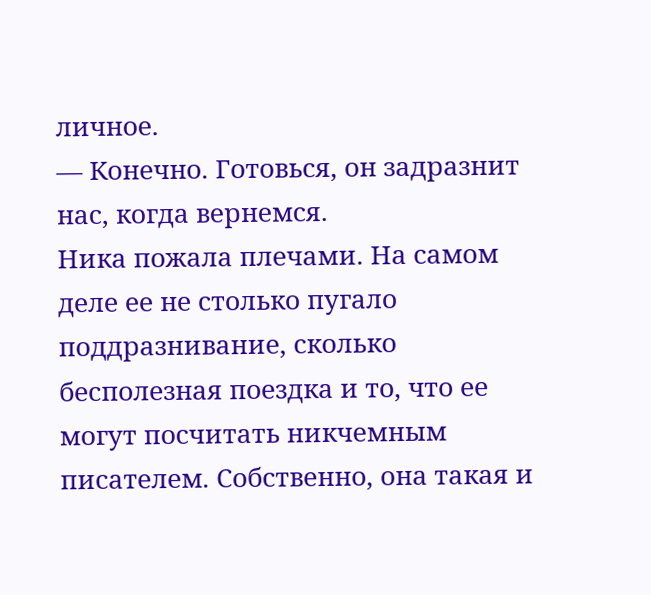личное.
— Конечно. Готовься, он задразнит нас, когда вернемся.
Ника пожала плечами. На самом деле ее не столько пугало поддразнивание, сколько бесполезная поездка и то, что ее могут посчитать никчемным писателем. Собственно, она такая и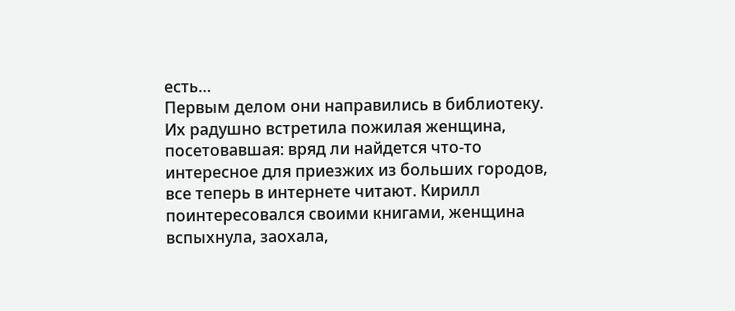есть…
Первым делом они направились в библиотеку.
Их радушно встретила пожилая женщина, посетовавшая: вряд ли найдется что-то интересное для приезжих из больших городов, все теперь в интернете читают. Кирилл поинтересовался своими книгами, женщина вспыхнула, заохала,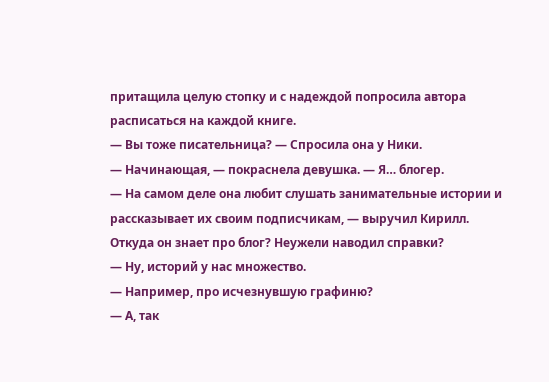притащила целую стопку и с надеждой попросила автора расписаться на каждой книге.
— Вы тоже писательница? — Спросила она у Ники.
— Начинающая, — покраснела девушка. — Я… блогер.
— На самом деле она любит слушать занимательные истории и рассказывает их своим подписчикам, — выручил Кирилл.
Откуда он знает про блог? Неужели наводил справки?
— Ну, историй у нас множество.
— Например, про исчезнувшую графиню?
— А, так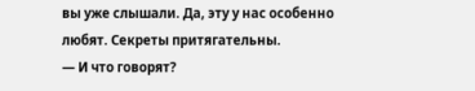вы уже слышали. Да, эту у нас особенно любят. Секреты притягательны.
— И что говорят?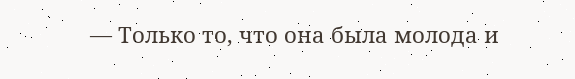— Только то, что она была молода и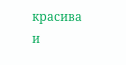красива и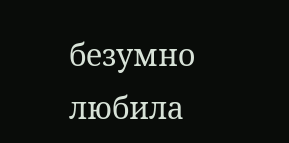безумно любила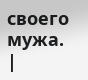своего мужа. |